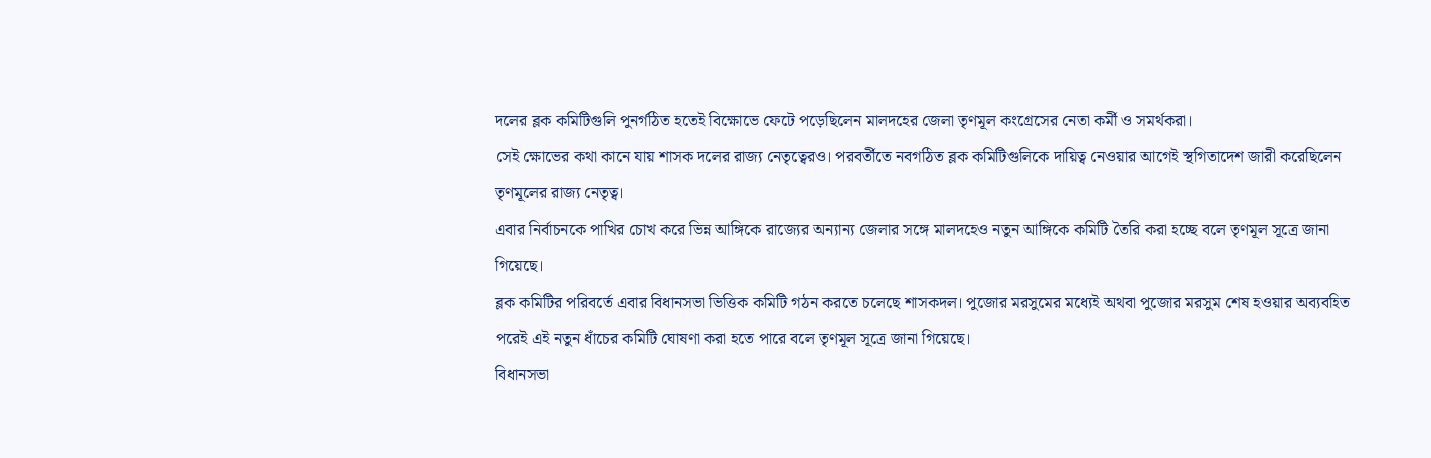দলের ব্লক কমিটিগুলি পুনর্গঠিত হতেই বিক্ষোভে ফেটে পড়েছিলেন মালদহের জেলা তৃণমূল কংগ্রেসের নেতা কর্মী ও সমর্থকরা।
সেই ক্ষোভের কথা কানে যায় শাসক দলের রাজ্য নেতৃত্বেরও। পরবর্তীতে নবগঠিত ব্লক কমিটিগুলিকে দায়িত্ব নেওয়ার আগেই স্থগিতাদেশ জারী করেছিলেন তৃণমূলের রাজ্য নেতৃত্ব।
এবার নির্বাচনকে পাখির চোখ করে ভিন্ন আঙ্গিকে রাজ্যের অন্যান্য জেলার সঙ্গে মালদহেও নতুন আঙ্গিকে কমিটি তৈরি করা হচ্ছে বলে তৃণমূল সূত্রে জানা গিয়েছে।
ব্লক কমিটির পরিবর্তে এবার বিধানসভা ভিত্তিক কমিটি গঠন করতে চলেছে শাসকদল। পুজোর মরসুমের মধ্যেই অথবা পুজোর মরসুম শেষ হওয়ার অব্যবহিত পরেই এই নতুন ধাঁচের কমিটি ঘোষণা করা হতে পারে বলে তৃণমূল সূত্রে জানা গিয়েছে।
বিধানসভা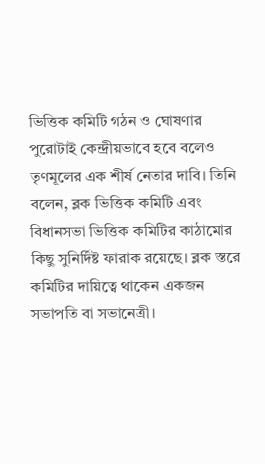ভিত্তিক কমিটি গঠন ও ঘোষণার পুরোটাই কেন্দ্রীয়ভাবে হবে বলেও তৃণমূলের এক শীর্ষ নেতার দাবি। তিনি বলেন, ব্লক ভিত্তিক কমিটি এবং বিধানসভা ভিত্তিক কমিটির কাঠামোর কিছু সুনির্দিষ্ট ফারাক রয়েছে। ব্লক স্তরে কমিটির দায়িত্বে থাকেন একজন সভাপতি বা সভানেত্রী।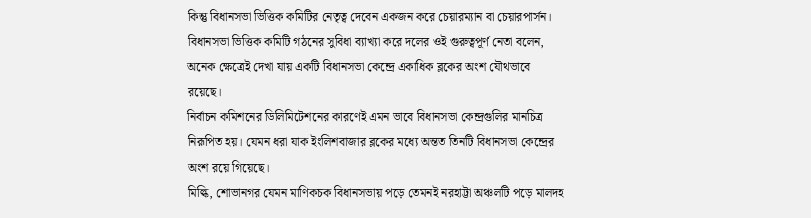কিন্তু বিধানসভা ভিত্তিক কমিটির নেতৃত্ব দেবেন একজন করে চেয়ারম্যান বা চেয়ারপার্সন।
বিধানসভা ভিত্তিক কমিটি গঠনের সুবিধা ব্যাখ্যা করে দলের ওই গুরুত্বপূর্ণ নেতা বলেন, অনেক ক্ষেত্রেই দেখা যায় একটি বিধানসভা কেন্দ্রে একাধিক ব্লকের অংশ যৌথভাবে রয়েছে।
নির্বাচন কমিশনের ডিলিমিটেশনের কারণেই এমন ভাবে বিধানসভা কেন্দ্রগুলির মানচিত্র নিরূপিত হয়। যেমন ধরা যাক ইংলিশবাজার ব্লকের মধ্যে অন্তত তিনটি বিধানসভা কেন্দ্রের অংশ রয়ে গিয়েছে।
মিল্কি, শোভানগর যেমন মাণিকচক বিধানসভায় পড়ে তেমনই নরহাট্টা অঞ্চলটি পড়ে মালদহ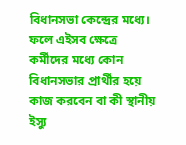বিধানসভা কেন্দ্রের মধ্যে। ফলে এইসব ক্ষেত্রে কর্মীদের মধ্যে কোন বিধানসভার প্রার্থীর হয়ে কাজ করবেন বা কী স্থানীয় ইস্যু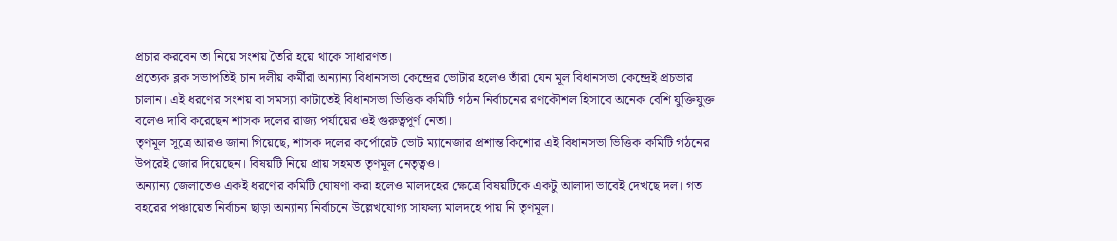প্রচার করবেন তা নিয়ে সংশয় তৈরি হয়ে থাকে সাধারণত।
প্রত্যেক ব্লক সভাপতিই চান দলীয় কর্মীরা অন্যান্য বিধানসভা কেন্দ্রের ভোটার হলেও তাঁরা যেন মূল বিধানসভা কেন্দ্রেই প্রচভার চালান। এই ধরণের সংশয় বা সমস্যা কাটাতেই বিধানসভা ভিত্তিক কমিটি গঠন নির্বাচনের রণকৌশল হিসাবে অনেক বেশি যুক্তিযুক্ত বলেও দাবি করেছেন শাসক দলের রাজ্য পর্যায়ের ওই গুরুত্বপূর্ণ নেতা।
তৃণমূল সূত্রে আরও জানা গিয়েছে, শাসক দলের কর্পোরেট ভোট ম্যানেজার প্রশান্ত কিশোর এই বিধানসভা ভিত্তিক কমিটি গঠনের উপরেই জোর দিয়েছেন। বিষয়টি নিয়ে প্রায় সহমত তৃণমূল নেতৃত্বও।
অন্যান্য জেলাতেও একই ধরণের কমিটি ঘোষণা করা হলেও মালদহের ক্ষেত্রে বিষয়টিকে একটু আলাদা ভাবেই দেখছে দল। গত বহরের পঞ্চায়েত নির্বাচন ছাড়া অন্যান্য নির্বাচনে উল্লেখযোগ্য সাফল্য মালদহে পায় নি তৃণমূল।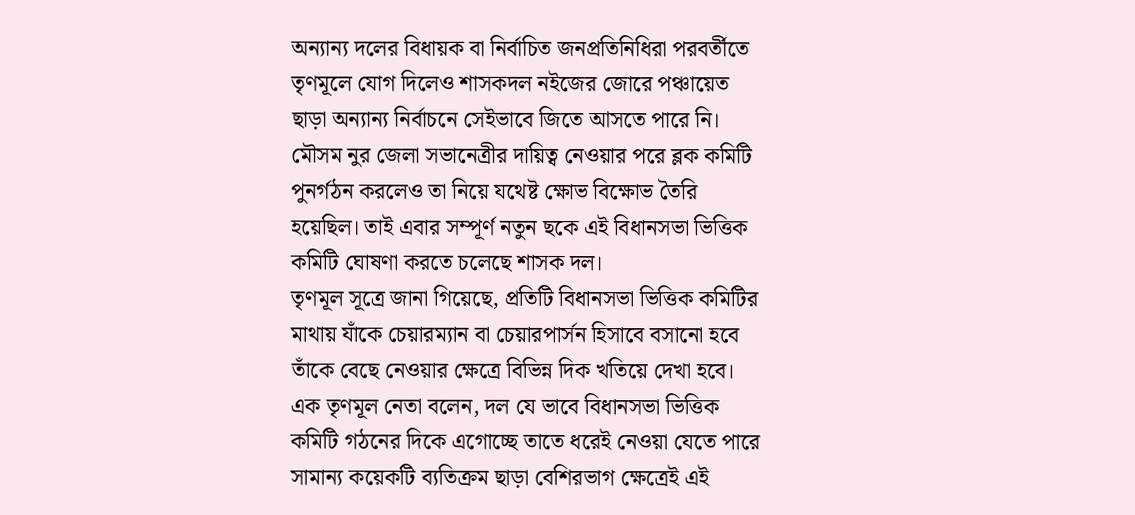অন্যান্য দলের বিধায়ক বা নির্বাচিত জনপ্রতিনিধিরা পরবর্তীতে তৃণমূলে যোগ দিলেও শাসকদল নইজের জোরে পঞ্চায়েত ছাড়া অন্যান্য নির্বাচনে সেইভাবে জিতে আসতে পারে নি।
মৌসম নুর জেলা সভানেত্রীর দায়িত্ব নেওয়ার পরে ব্লক কমিটি পুনর্গঠন করলেও তা নিয়ে যথেষ্ট ক্ষোভ বিক্ষোভ তৈরি হয়েছিল। তাই এবার সম্পূর্ণ নতুন ছকে এই বিধানসভা ভিত্তিক কমিটি ঘোষণা করতে চলেছে শাসক দল।
তৃণমূল সূত্রে জানা গিয়েছে, প্রতিটি বিধানসভা ভিত্তিক কমিটির মাথায় যাঁকে চেয়ারম্যান বা চেয়ারপার্সন হিসাবে বসানো হবে তাঁকে বেছে নেওয়ার ক্ষেত্রে বিভিন্ন দিক খতিয়ে দেখা হবে।
এক তৃণমূল নেতা বলেন, দল যে ভাবে বিধানসভা ভিত্তিক কমিটি গঠনের দিকে এগোচ্ছে তাতে ধরেই নেওয়া যেতে পারে সামান্য কয়েকটি ব্যতিক্রম ছাড়া বেশিরভাগ ক্ষেত্রেই এই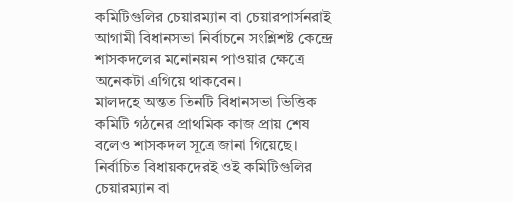কমিটিগুলির চেয়ারম্যান বা চেয়ারপার্সনরাই আগামী বিধানসভা নির্বাচনে সংশ্লিশষ্ট কেন্দ্রে শাসকদলের মনোনয়ন পাওয়ার ক্ষেত্রে অনেকটা এগিয়ে থাকবেন।
মালদহে অন্তত তিনটি বিধানসভা ভিত্তিক কমিটি গঠনের প্রাথমিক কাজ প্রায় শেষ বলেও শাসকদল সূত্রে জানা গিয়েছে। নির্বাচিত বিধায়কদেরই ওই কমিটিগুলির চেয়ারম্যান বা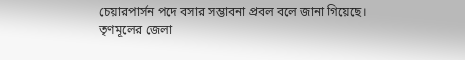চেয়ারপার্সন পদে বসার সম্ভাবনা প্রবল বলে জানা গিয়েছে।
তৃণমূলের জেলা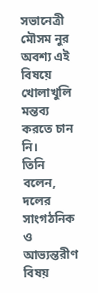সভানেত্রী মৌসম নুর অবশ্য এই বিষয়ে খোলাখুলি মন্তব্য করতে চান নি।
তিনি বলেন, দলের সাংগঠনিক ও আভ্যন্তরীণ বিষয়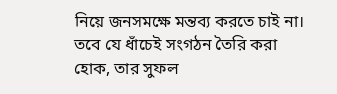নিয়ে জনসমক্ষে মন্তব্য করতে চাই না। তবে যে ধাঁচেই সংগঠন তৈরি করা হোক, তার সুফল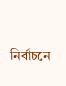নির্বাচনে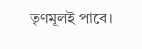তৃণমূলই পাবে।